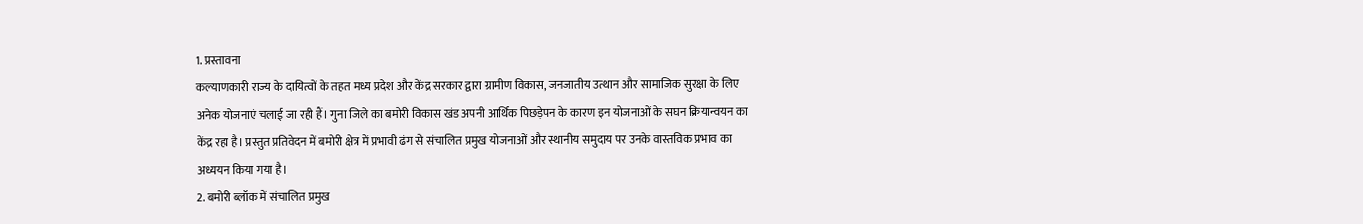1. प्रस्तावना
कल्याणकारी राज्य के दायित्वों के तहत मध्य प्रदेश और केंद्र सरकार द्वारा ग्रामीण विकास, जनजातीय उत्थान और सामाजिक सुरक्षा के लिए अनेक योजनाएं चलाई जा रही हैं। गुना जिले का बमोरी विकास खंड अपनी आर्थिक पिछड़ेपन के कारण इन योजनाओं के सघन क्रियान्वयन का केंद्र रहा है। प्रस्तुत प्रतिवेदन में बमोरी क्षेत्र में प्रभावी ढंग से संचालित प्रमुख योजनाओं और स्थानीय समुदाय पर उनके वास्तविक प्रभाव का अध्ययन किया गया है।
2. बमोरी ब्लॉक में संचालित प्रमुख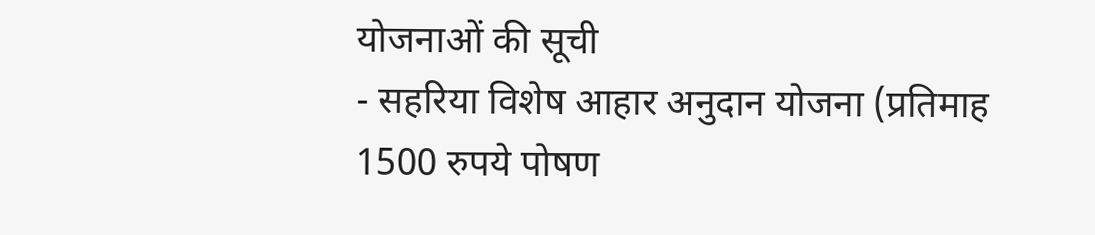योजनाओं की सूची
- सहरिया विशेष आहार अनुदान योजना (प्रतिमाह 1500 रुपये पोषण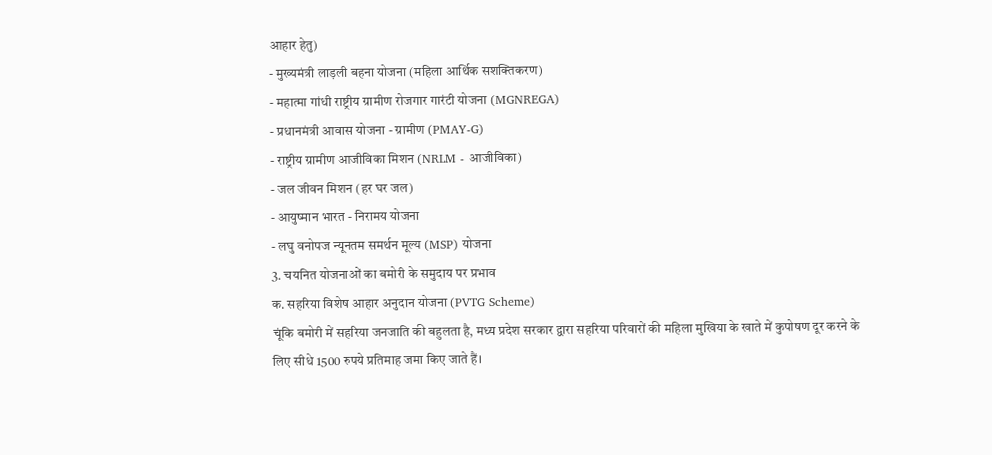आहार हेतु)
- मुख्यमंत्री लाड़ली बहना योजना (महिला आर्थिक सशक्तिकरण)
- महात्मा गांधी राष्ट्रीय ग्रामीण रोजगार गारंटी योजना (MGNREGA)
- प्रधानमंत्री आवास योजना - ग्रामीण (PMAY-G)
- राष्ट्रीय ग्रामीण आजीविका मिशन (NRLM - आजीविका)
- जल जीवन मिशन (हर घर जल)
- आयुष्मान भारत - निरामय योजना
- लघु वनोपज न्यूनतम समर्थन मूल्य (MSP) योजना
3. चयनित योजनाओं का बमोरी के समुदाय पर प्रभाव
क. सहरिया विशेष आहार अनुदान योजना (PVTG Scheme)
चूंकि बमोरी में सहरिया जनजाति की बहुलता है, मध्य प्रदेश सरकार द्वारा सहरिया परिवारों की महिला मुखिया के खाते में कुपोषण दूर करने के लिए सीधे 1500 रुपये प्रतिमाह जमा किए जाते हैं।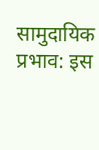सामुदायिक प्रभाव: इस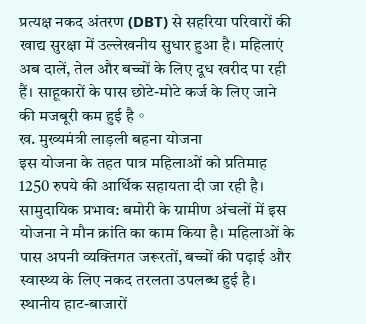प्रत्यक्ष नकद अंतरण (DBT) से सहरिया परिवारों की खाद्य सुरक्षा में उल्लेखनीय सुधार हुआ है। महिलाएं अब दालें, तेल और बच्चों के लिए दूध खरीद पा रही हैं। साहूकारों के पास छोटे-मोटे कर्ज के लिए जाने की मजबूरी कम हुई है。
ख. मुख्यमंत्री लाड़ली बहना योजना
इस योजना के तहत पात्र महिलाओं को प्रतिमाह 1250 रुपये की आर्थिक सहायता दी जा रही है।
सामुदायिक प्रभाव: बमोरी के ग्रामीण अंचलों में इस योजना ने मौन क्रांति का काम किया है। महिलाओं के पास अपनी व्यक्तिगत जरूरतों, बच्चों की पढ़ाई और स्वास्थ्य के लिए नकद तरलता उपलब्ध हुई है। स्थानीय हाट-बाजारों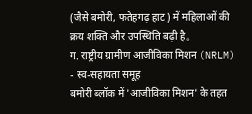(जैसे बमोरी, फतेहगढ़ हाट) में महिलाओं की क्रय शक्ति और उपस्थिति बढ़ी है。
ग. राष्ट्रीय ग्रामीण आजीविका मिशन (NRLM) - स्व-सहायता समूह
बमोरी ब्लॉक में 'आजीविका मिशन' के तहत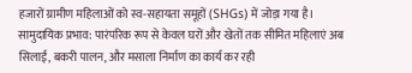हजारों ग्रामीण महिलाओं को स्व-सहायता समूहों (SHGs) में जोड़ा गया है।
सामुदायिक प्रभाव: पारंपरिक रूप से केवल घरों और खेतों तक सीमित महिलाएं अब सिलाई, बकरी पालन, और मसाला निर्माण का कार्य कर रही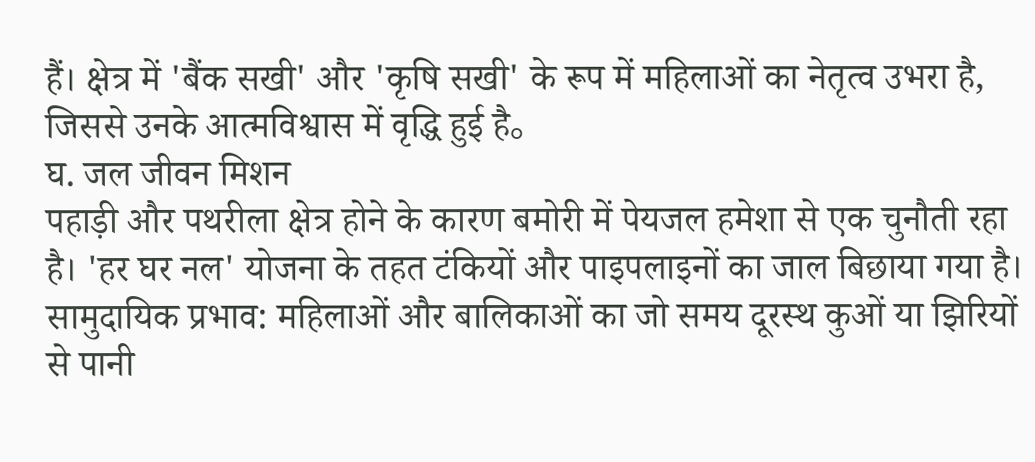हैं। क्षेत्र में 'बैंक सखी' और 'कृषि सखी' के रूप में महिलाओं का नेतृत्व उभरा है, जिससे उनके आत्मविश्वास में वृद्धि हुई है。
घ. जल जीवन मिशन
पहाड़ी और पथरीला क्षेत्र होने के कारण बमोरी में पेयजल हमेशा से एक चुनौती रहा है। 'हर घर नल' योजना के तहत टंकियों और पाइपलाइनों का जाल बिछाया गया है।
सामुदायिक प्रभाव: महिलाओं और बालिकाओं का जो समय दूरस्थ कुओं या झिरियों से पानी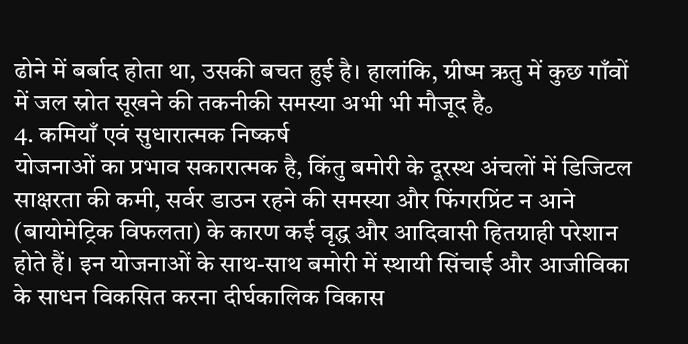ढोने में बर्बाद होता था, उसकी बचत हुई है। हालांकि, ग्रीष्म ऋतु में कुछ गाँवों में जल स्रोत सूखने की तकनीकी समस्या अभी भी मौजूद है。
4. कमियाँ एवं सुधारात्मक निष्कर्ष
योजनाओं का प्रभाव सकारात्मक है, किंतु बमोरी के दूरस्थ अंचलों में डिजिटल साक्षरता की कमी, सर्वर डाउन रहने की समस्या और फिंगरप्रिंट न आने (बायोमेट्रिक विफलता) के कारण कई वृद्ध और आदिवासी हितग्राही परेशान होते हैं। इन योजनाओं के साथ-साथ बमोरी में स्थायी सिंचाई और आजीविका के साधन विकसित करना दीर्घकालिक विकास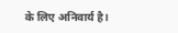के लिए अनिवार्य है।